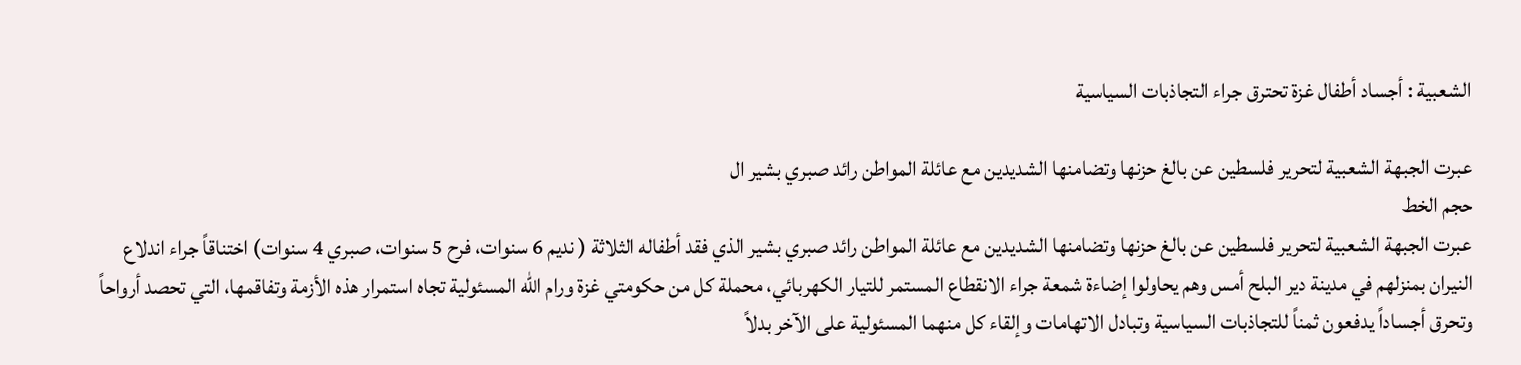الشعبية : أجساد أطفال غزة تحترق جراء التجاذبات السياسية

عبرت الجبهة الشعبية لتحرير فلسطين عن بالغ حزنها وتضامنها الشديدين مع عائلة المواطن رائد صبري بشير ال
حجم الخط
عبرت الجبهة الشعبية لتحرير فلسطين عن بالغ حزنها وتضامنها الشديدين مع عائلة المواطن رائد صبري بشير الذي فقد أطفاله الثلاثة ( نديم 6 سنوات، فرح 5 سنوات، صبري 4 سنوات) اختناقاً جراء اندلاع النيران بمنزلهم في مدينة دير البلح أمس وهم يحاولوا إضاءة شمعة جراء الانقطاع المستمر للتيار الكهربائي، محملة كل من حكومتي غزة ورام الله المسئولية تجاه استمرار هذه الأزمة وتفاقمها، التي تحصد أرواحاً وتحرق أجساداً يدفعون ثمناً للتجاذبات السياسية وتبادل الاتهامات وإلقاء كل منهما المسئولية على الآخر بدلاً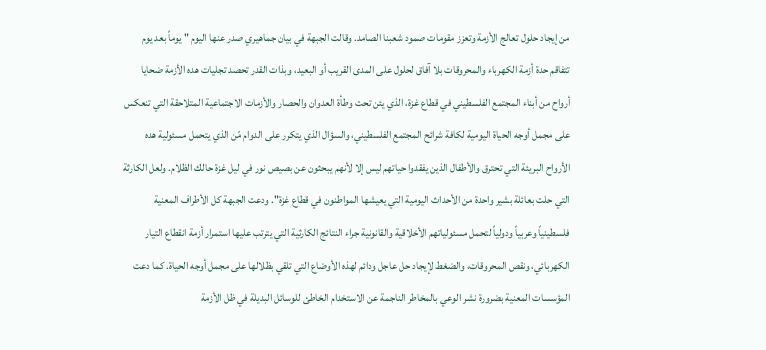من إيجاد حلول تعالج الأزمة وتعزز مقومات صمود شعبنا الصامد. وقالت الجبهة في بيان جماهيري صدر عنها اليوم " يوماً بعد يوم تتفاقم حدة أزمة الكهرباء والمحروقات بلا آفاق لحلول على المدى القريب أو البعيد، وبذات القدر تحصد تجليات هده الأزمة ضحايا أرواح من أبناء المجتمع الفلسطيني في قطاع غزة، الذي يئن تحت وطأة العدوان والحصار والأزمات الاجتماعية المتلاحقة التي تنعكس على مجمل أوجه الحياة اليومية لكافة شرائح المجتمع الفلسطيني، والسؤال الذي يتكرر على الدوام مّن الذي يتحمل مسئولية هده الأرواح البريئة التي تحترق والأطفال الذين يفقدوا حياتهم ليس إلا لأنهم يبحثون عن بصيص نور في ليل غزة حالك الظلام. ولعل الكارثة التي حلت بعائلة بشير واحدة من الأحداث اليومية التي يعيشها المواطنون في قطاع غزة". ودعت الجبهة كل الأطراف المعنية فلسطينياً وعربياً ودولياً لتحمل مسئولياتهم الأخلاقية والقانونية جراء النتائج الكارثية التي يترتب عليها استمرار أزمة انقطاع التيار الكهربائي، ونقص المحروقات، والضغط لإيجاد حل عاجل ودائم لهذه الأوضاع التي تلقي بظلالها على مجمل أوجه الحياة. كما دعت المؤسسات المعنية بضرورة نشر الوعي بالمخاطر الناجمة عن الاستخدام الخاطئ للوسائل البديلة في ظل الأزمة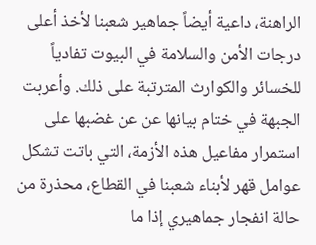الراهنة، داعية أيضاً جماهير شعبنا لأخذ أعلى درجات الأمن والسلامة في البيوت تفادياً للخسائر والكوارث المترتبة على ذلك. وأعربت الجبهة في ختام بيانها عن عن غضبها على استمرار مفاعيل هذه الأزمة، التي باتت تشكل عوامل قهر لأبناء شعبنا في القطاع، محذرة من حالة انفجار جماهيري إذا ما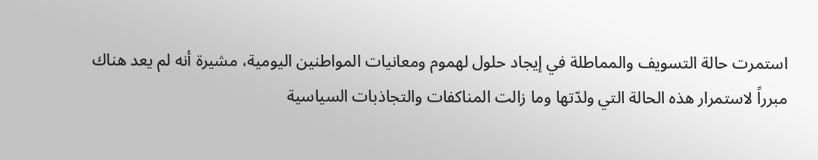استمرت حالة التسويف والمماطلة في إيجاد حلول لهموم ومعانيات المواطنين اليومية، مشيرة أنه لم يعد هناك مبرراً لاستمرار هذه الحالة التي ولدّتها وما زالت المناكفات والتجاذبات السياسية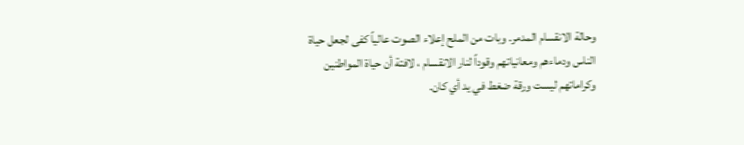وحالة الانقسام المدمر. وبات من الملح إعلاء الصوت عالياً كفى لجعل حياة الناس ودماءهم ومعانياتهم وقوداً لنار الانقسام ، لافتة أن حياة المواطنين وكراماتهم ليست ورقة ضغط في يد أي كان.